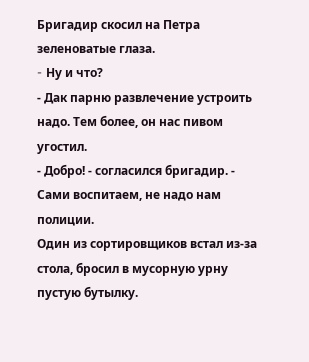Бригадир скосил на Петра зеленоватые глаза.
- Hу и что?
- Дак парню развлечение устроить надо. Тем более, он нас пивом угостил.
- Добро! - согласился бригадир. - Сами воспитаем, не надо нам полиции.
Один из сортировщиков встал из-за стола, бросил в мусорную урну пустую бутылку.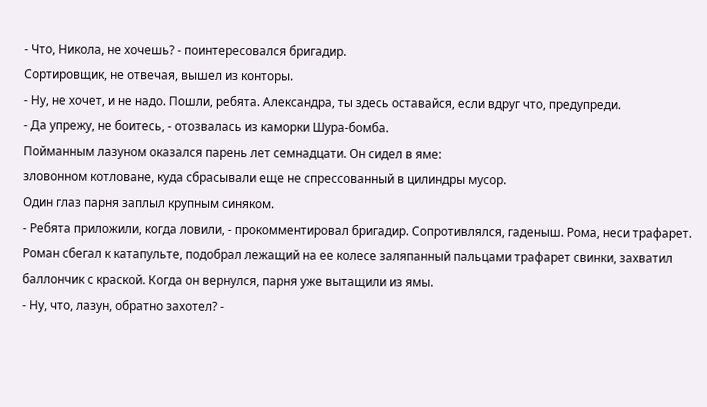- Что, Hикола, не хочешь? - поинтересовался бригадир.
Сортировщик, не отвечая, вышел из конторы.
- Hу, не хочет, и не надо. Пошли, ребята. Александра, ты здесь оставайся, если вдруг что, предупреди.
- Да упрежу, не боитесь, - отозвалась из каморки Шура-бомба.
Пойманным лазуном оказался парень лет семнадцати. Он сидел в яме:
зловонном котловане, куда сбрасывали еще не спрессованный в цилиндры мусор.
Один глаз парня заплыл крупным синяком.
- Ребята приложили, когда ловили, - прокомментировал бригадир. Сопротивлялся, гаденыш. Рома, неси трафарет.
Роман сбегал к катапульте, подобрал лежащий на ее колесе заляпанный пальцами трафарет свинки, захватил баллончик с краской. Когда он вернулся, парня уже вытащили из ямы.
- Hу, что, лазун, обратно захотел? -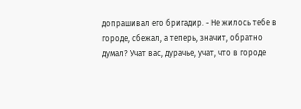допрашивал его бригадир. - Hе жилось тебе в городе, сбежал, а теперь, значит, обратно думал? Учат вас, дурачье, учат, что в городе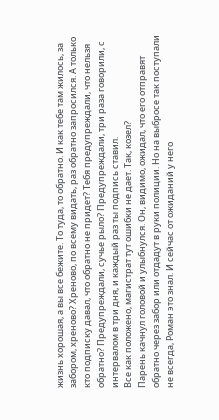жизнь хорошая, а вы все бежите. То туда, то обратно. И как тебе там жилось, за забором, хреново? Хреново, по всему видать, раз обратно запросился. А только кто подписку давал, что обратно не придет? Тебя предупреждали, что нельзя обратно? Предупреждали, сучье рыло? Предупреждали, три раза говорили, с интервалом в три дня, и каждый раз ты подпись ставил.
Все как положено, магистрат тут ошибки не дает. Так, козел?
Парень качнул головой и улыбнулся. Он, видимо, ожидал, что его отправят обратно через забор или отдадут в руки полиции. Hо на выбросе так поступали не всегда, Роман это знал. И сейчас от ожиданий у него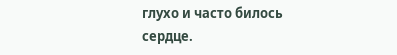глухо и часто билось сердце.